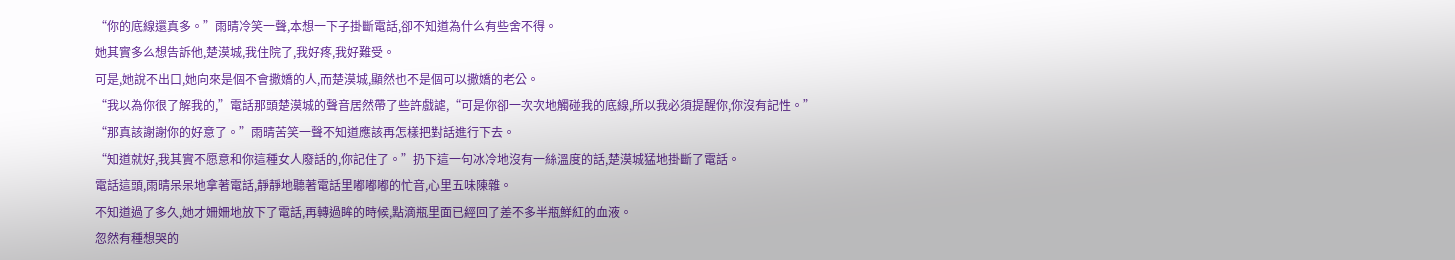“你的底線還真多。”雨晴冷笑一聲,本想一下子掛斷電話,卻不知道為什么有些舍不得。
她其實多么想告訴他,楚漠城,我住院了,我好疼,我好難受。
可是,她說不出口,她向來是個不會撒嬌的人,而楚漠城,顯然也不是個可以撒嬌的老公。
“我以為你很了解我的,”電話那頭楚漠城的聲音居然帶了些許戲謔,“可是你卻一次次地觸碰我的底線,所以我必須提醒你,你沒有記性。”
“那真該謝謝你的好意了。”雨晴苦笑一聲不知道應該再怎樣把對話進行下去。
“知道就好,我其實不愿意和你這種女人廢話的,你記住了。”扔下這一句冰冷地沒有一絲溫度的話,楚漠城猛地掛斷了電話。
電話這頭,雨晴呆呆地拿著電話,靜靜地聽著電話里嘟嘟嘟的忙音,心里五味陳雜。
不知道過了多久,她才姍姍地放下了電話,再轉過眸的時候,點滴瓶里面已經回了差不多半瓶鮮紅的血液。
忽然有種想哭的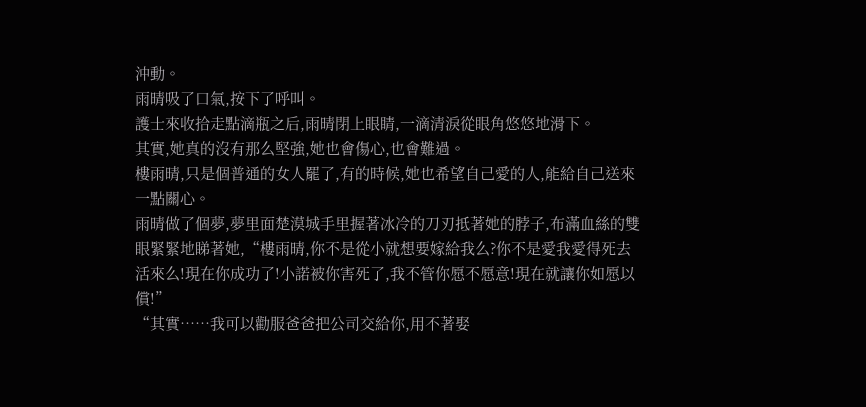沖動。
雨晴吸了口氣,按下了呼叫。
護士來收拾走點滴瓶之后,雨晴閉上眼睛,一滴清淚從眼角悠悠地滑下。
其實,她真的沒有那么堅強,她也會傷心,也會難過。
樓雨晴,只是個普通的女人罷了,有的時候,她也希望自己愛的人,能給自己送來一點關心。
雨晴做了個夢,夢里面楚漠城手里握著冰冷的刀刃抵著她的脖子,布滿血絲的雙眼緊緊地睇著她,“樓雨晴,你不是從小就想要嫁給我么?你不是愛我愛得死去活來么!現在你成功了!小諾被你害死了,我不管你愿不愿意!現在就讓你如愿以償!”
“其實……我可以勸服爸爸把公司交給你,用不著娶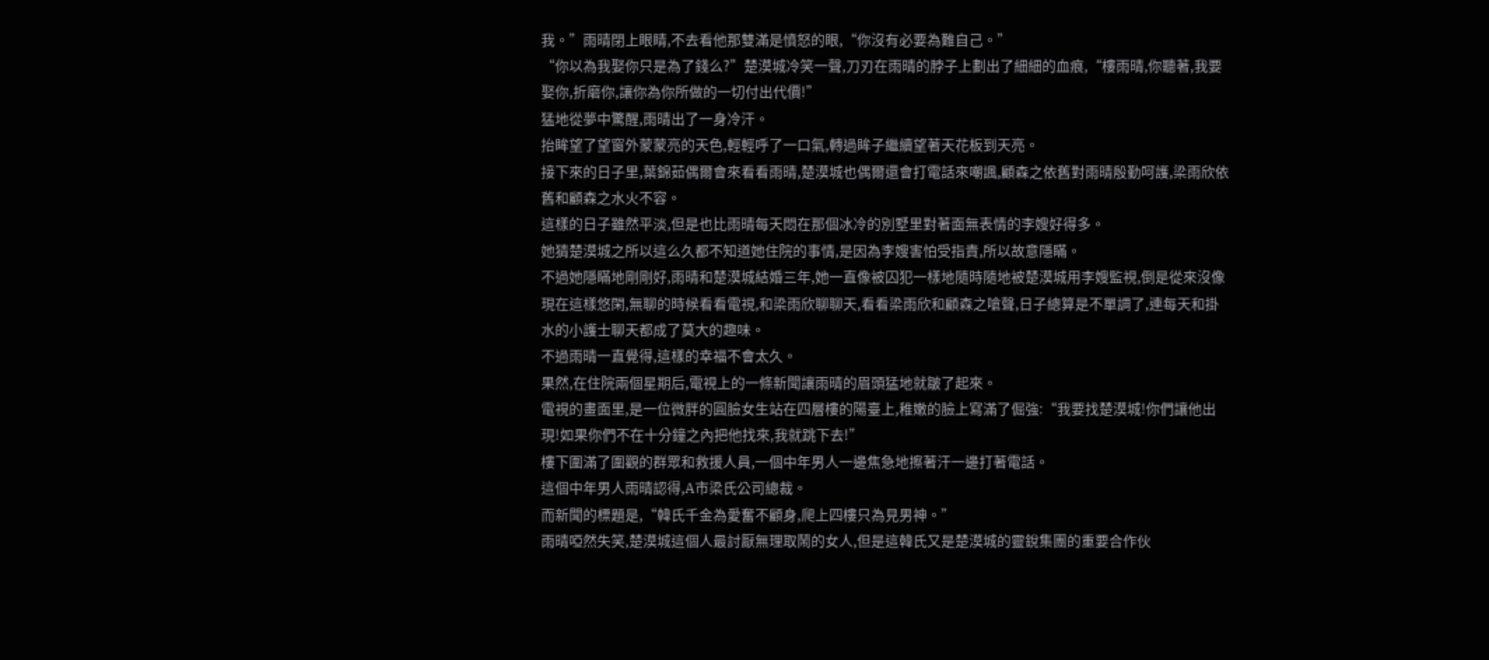我。”雨晴閉上眼睛,不去看他那雙滿是憤怒的眼,“你沒有必要為難自己。”
“你以為我娶你只是為了錢么?”楚漠城冷笑一聲,刀刃在雨晴的脖子上劃出了細細的血痕,“樓雨晴,你聽著,我要娶你,折磨你,讓你為你所做的一切付出代價!”
猛地從夢中驚醒,雨晴出了一身冷汗。
抬眸望了望窗外蒙蒙亮的天色,輕輕呼了一口氣,轉過眸子繼續望著天花板到天亮。
接下來的日子里,葉錦茹偶爾會來看看雨晴,楚漠城也偶爾還會打電話來嘲諷,顧森之依舊對雨晴殷勤呵護,梁雨欣依舊和顧森之水火不容。
這樣的日子雖然平淡,但是也比雨晴每天悶在那個冰冷的別墅里對著面無表情的李嫂好得多。
她猜楚漠城之所以這么久都不知道她住院的事情,是因為李嫂害怕受指責,所以故意隱瞞。
不過她隱瞞地剛剛好,雨晴和楚漠城結婚三年,她一直像被囚犯一樣地隨時隨地被楚漠城用李嫂監視,倒是從來沒像現在這樣悠閑,無聊的時候看看電視,和梁雨欣聊聊天,看看梁雨欣和顧森之嗆聲,日子總算是不單調了,連每天和掛水的小護士聊天都成了莫大的趣味。
不過雨晴一直覺得,這樣的幸福不會太久。
果然,在住院兩個星期后,電視上的一條新聞讓雨晴的眉頭猛地就皺了起來。
電視的畫面里,是一位微胖的圓臉女生站在四層樓的陽臺上,稚嫩的臉上寫滿了倔強:“我要找楚漠城!你們讓他出現!如果你們不在十分鐘之內把他找來,我就跳下去!”
樓下圍滿了圍觀的群眾和救援人員,一個中年男人一邊焦急地擦著汗一邊打著電話。
這個中年男人雨晴認得,A市梁氏公司總裁。
而新聞的標題是,“韓氏千金為愛奮不顧身,爬上四樓只為見男神。”
雨晴啞然失笑,楚漠城這個人最討厭無理取鬧的女人,但是這韓氏又是楚漠城的靈銳集團的重要合作伙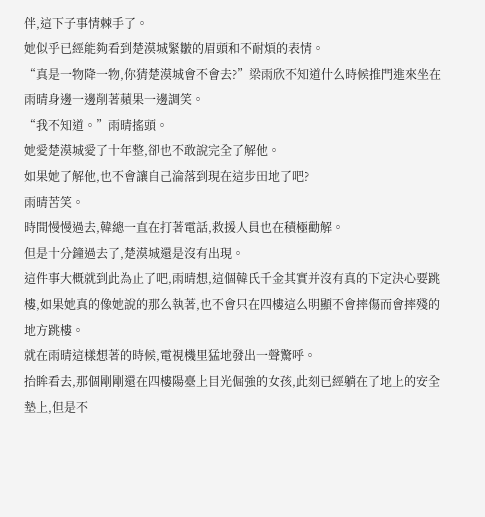伴,這下子事情棘手了。
她似乎已經能夠看到楚漠城緊皺的眉頭和不耐煩的表情。
“真是一物降一物,你猜楚漠城會不會去?”梁雨欣不知道什么時候推門進來坐在雨晴身邊一邊削著蘋果一邊調笑。
“我不知道。”雨晴搖頭。
她愛楚漠城愛了十年整,卻也不敢說完全了解他。
如果她了解他,也不會讓自己淪落到現在這步田地了吧?
雨晴苦笑。
時間慢慢過去,韓總一直在打著電話,救援人員也在積極勸解。
但是十分鐘過去了,楚漠城還是沒有出現。
這件事大概就到此為止了吧,雨晴想,這個韓氏千金其實并沒有真的下定決心要跳樓,如果她真的像她說的那么執著,也不會只在四樓這么明顯不會摔傷而會摔殘的地方跳樓。
就在雨晴這樣想著的時候,電視機里猛地發出一聲驚呼。
抬眸看去,那個剛剛還在四樓陽臺上目光倔強的女孩,此刻已經躺在了地上的安全墊上,但是不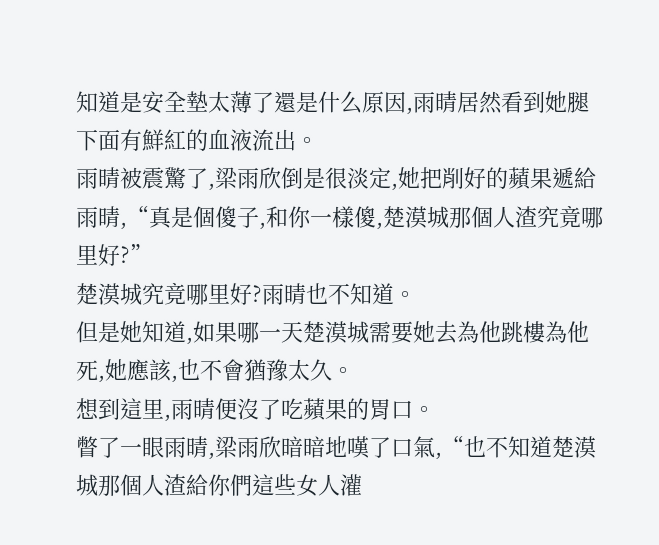知道是安全墊太薄了還是什么原因,雨晴居然看到她腿下面有鮮紅的血液流出。
雨晴被震驚了,梁雨欣倒是很淡定,她把削好的蘋果遞給雨晴,“真是個傻子,和你一樣傻,楚漠城那個人渣究竟哪里好?”
楚漠城究竟哪里好?雨晴也不知道。
但是她知道,如果哪一天楚漠城需要她去為他跳樓為他死,她應該,也不會猶豫太久。
想到這里,雨晴便沒了吃蘋果的胃口。
瞥了一眼雨晴,梁雨欣暗暗地嘆了口氣,“也不知道楚漠城那個人渣給你們這些女人灌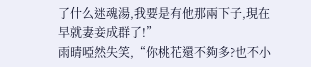了什么迷魂湯,我要是有他那兩下子,現在早就妻妾成群了!”
雨晴啞然失笑,“你桃花還不夠多?也不小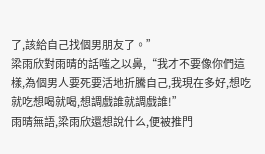了,該給自己找個男朋友了。”
梁雨欣對雨晴的話嗤之以鼻,“我才不要像你們這樣,為個男人要死要活地折騰自己,我現在多好,想吃就吃想喝就喝,想調戲誰就調戲誰!”
雨晴無語,梁雨欣還想說什么,便被推門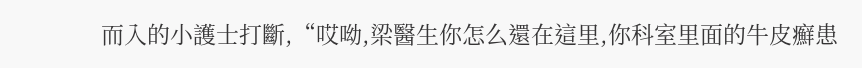而入的小護士打斷,“哎呦,梁醫生你怎么還在這里,你科室里面的牛皮癬患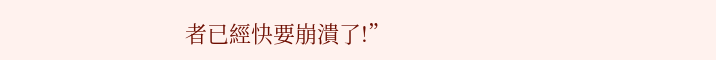者已經快要崩潰了!”